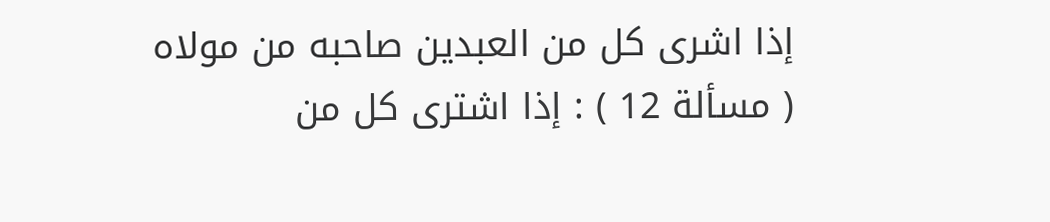إذا اشرى كل من العبدين صاحبه من مولاه
( مسألة 12 ) : إذا اشترى كل من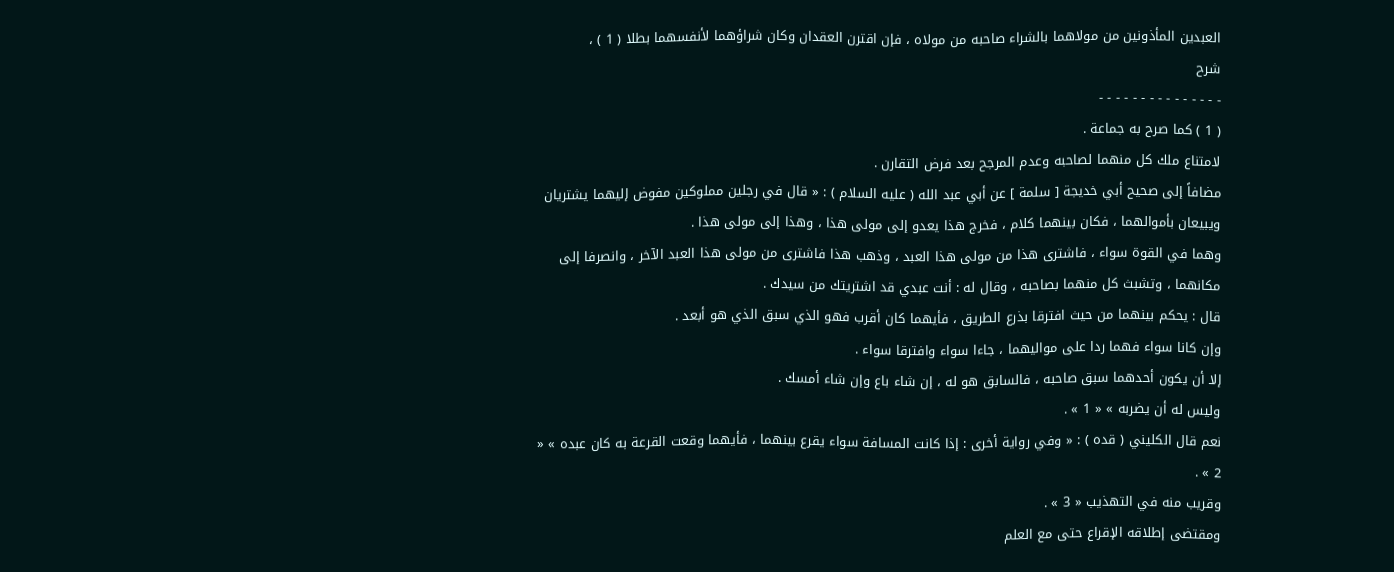العبدين المأذونين من مولاهما بالشراء صاحبه من مولاه ، فإن اقترن العقدان وكان شراؤهما لأنفسهما بطلا ( 1 ) ،
شرح
- - - - - - - - - - - - - - -
( 1 ) كما صرح به جماعة .
لامتناع ملك كل منهما لصاحبه وعدم المرجح بعد فرض التقارن .
مضافاً إلى صحيح أبي خديجة [ سلمة ] عن أبي عبد الله ( عليه السلام ) : « قال في رجلين مملوكين مفوض إليهما يشتريان ويبيعان بأموالهما ، فكان بينهما كلام ، فخرج هذا يعدو إلى مولى هذا ، وهذا إلى مولى هذا .
وهما في القوة سواء ، فاشترى هذا من مولى هذا العبد ، وذهب هذا فاشترى من مولى هذا العبد الآخر ، وانصرفا إلى مكانهما ، وتشبث كل منهما بصاحبه ، وقال له : أنت عبدي قد اشتريتك من سيدك .
قال : يحكم بينهما من حيث افترقا بذرع الطريق ، فأيهما كان أقرب فهو الذي سبق الذي هو أبعد .
وإن كانا سواء فهما ردا على مواليهما ، جاءا سواء وافترقا سواء .
إلا أن يكون أحدهما سبق صاحبه ، فالسابق هو له ، إن شاء باع وإن شاء أمسك .
وليس له أن يضربه » « 1 » .
نعم قال الكليني ( قده ) : « وفي رواية أخرى : إذا كانت المسافة سواء يقرع بينهما ، فأيهما وقعت القرعة به كان عبده » « 2 » .
وقريب منه في التهذيب « 3 » .
ومقتضى إطلاقه الإقراع حتى مع العلم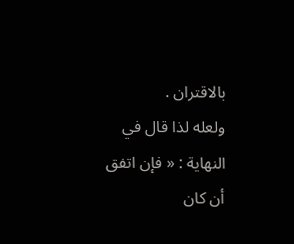بالاقتران .
ولعله لذا قال في النهاية : « فإن اتفق أن كان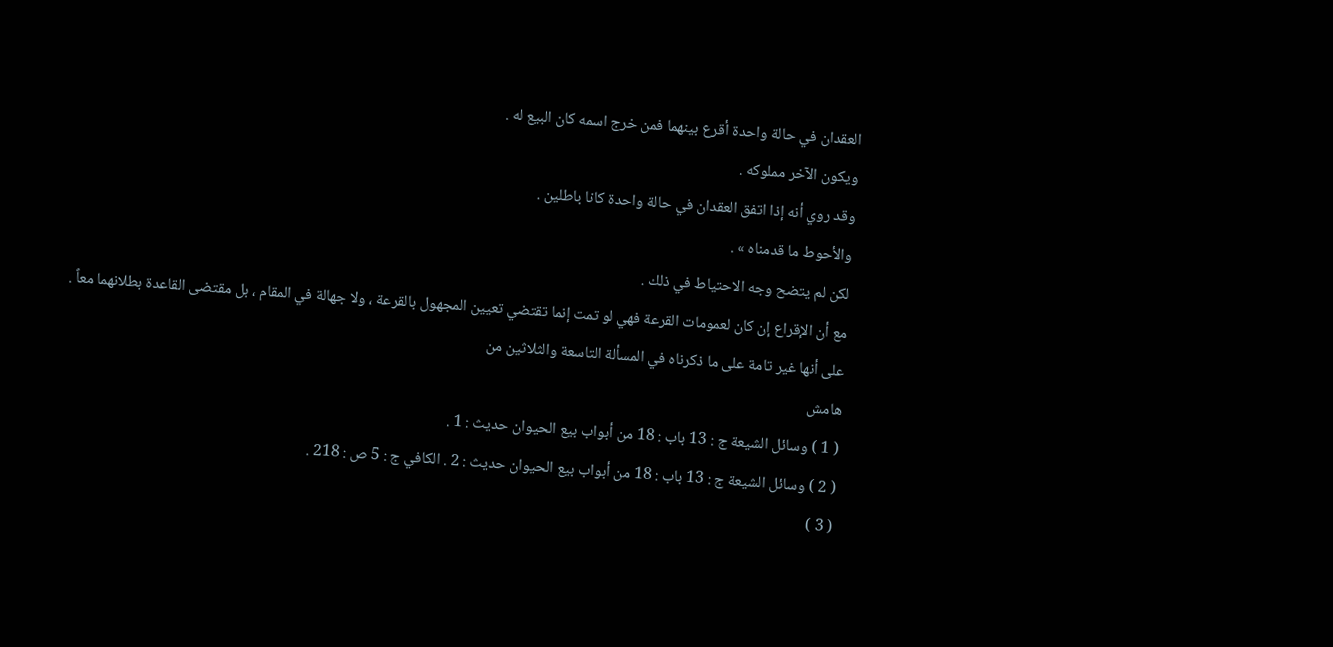العقدان في حالة واحدة أقرع بينهما فمن خرج اسمه كان البيع له .
ويكون الآخر مملوكه .
وقد روي أنه إذا اتفق العقدان في حالة واحدة كانا باطلين .
والأحوط ما قدمناه » .
لكن لم يتضح وجه الاحتياط في ذلك .
مع أن الإقراع إن كان لعمومات القرعة فهي لو تمت إنما تقتضي تعيين المجهول بالقرعة ، ولا جهالة في المقام ، بل مقتضى القاعدة بطلانهما معاً .
على أنها غير تامة على ما ذكرناه في المسألة التاسعة والثلاثين من
هامش
( 1 ) وسائل الشيعة ج : 13 باب : 18 من أبواب بيع الحيوان حديث : 1 .
( 2 ) وسائل الشيعة ج : 13 باب : 18 من أبواب بيع الحيوان حديث : 2 . الكافي ج : 5 ص : 218 .
( 3 )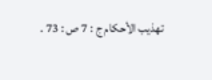تهذيب الأحكام ج : 7 ص : 73 .